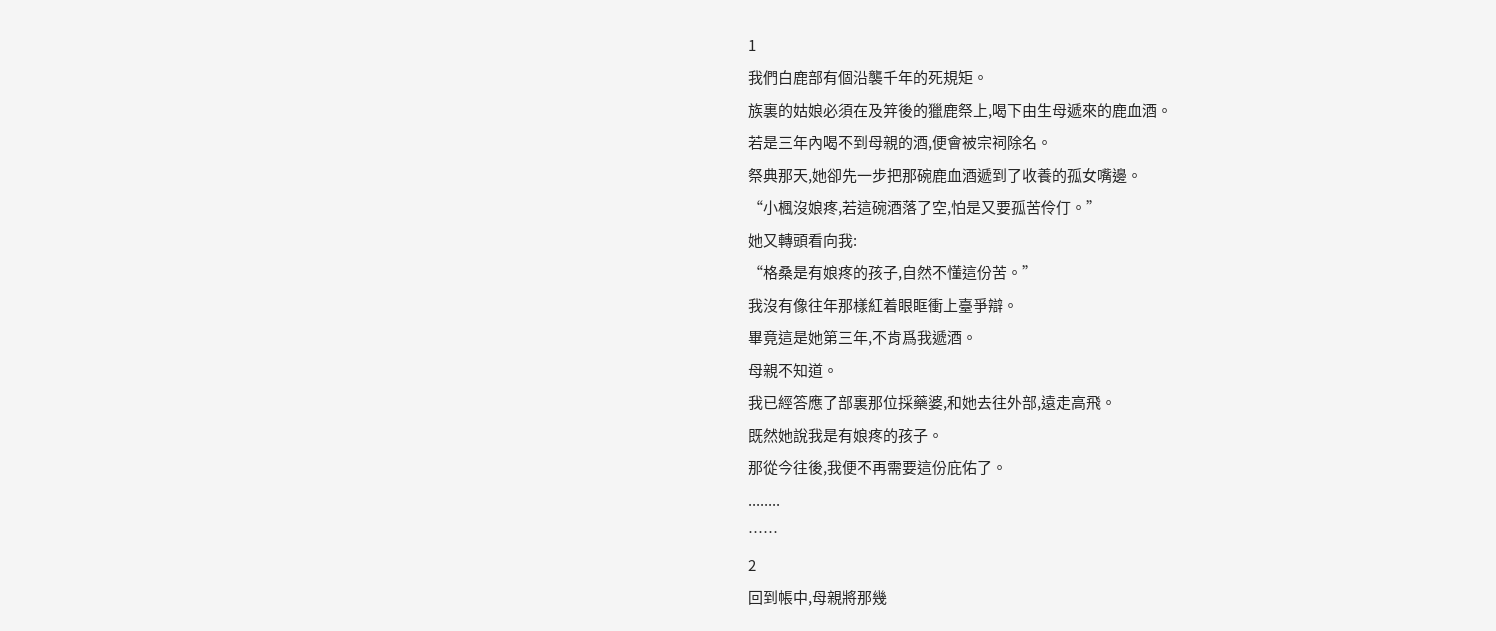1
我們白鹿部有個沿襲千年的死規矩。
族裏的姑娘必須在及笄後的獵鹿祭上,喝下由生母遞來的鹿血酒。
若是三年內喝不到母親的酒,便會被宗祠除名。
祭典那天,她卻先一步把那碗鹿血酒遞到了收養的孤女嘴邊。
“小楓沒娘疼,若這碗酒落了空,怕是又要孤苦伶仃。”
她又轉頭看向我:
“格桑是有娘疼的孩子,自然不懂這份苦。”
我沒有像往年那樣紅着眼眶衝上臺爭辯。
畢竟這是她第三年,不肯爲我遞酒。
母親不知道。
我已經答應了部裏那位採藥婆,和她去往外部,遠走高飛。
既然她說我是有娘疼的孩子。
那從今往後,我便不再需要這份庇佑了。
........
……
2
回到帳中,母親將那幾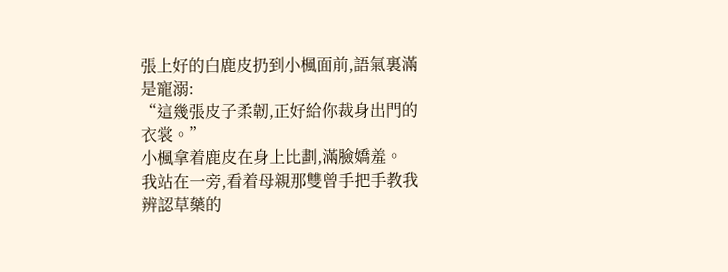張上好的白鹿皮扔到小楓面前,語氣裏滿是寵溺:
“這幾張皮子柔韌,正好給你裁身出門的衣裳。”
小楓拿着鹿皮在身上比劃,滿臉嬌羞。
我站在一旁,看着母親那雙曾手把手教我辨認草藥的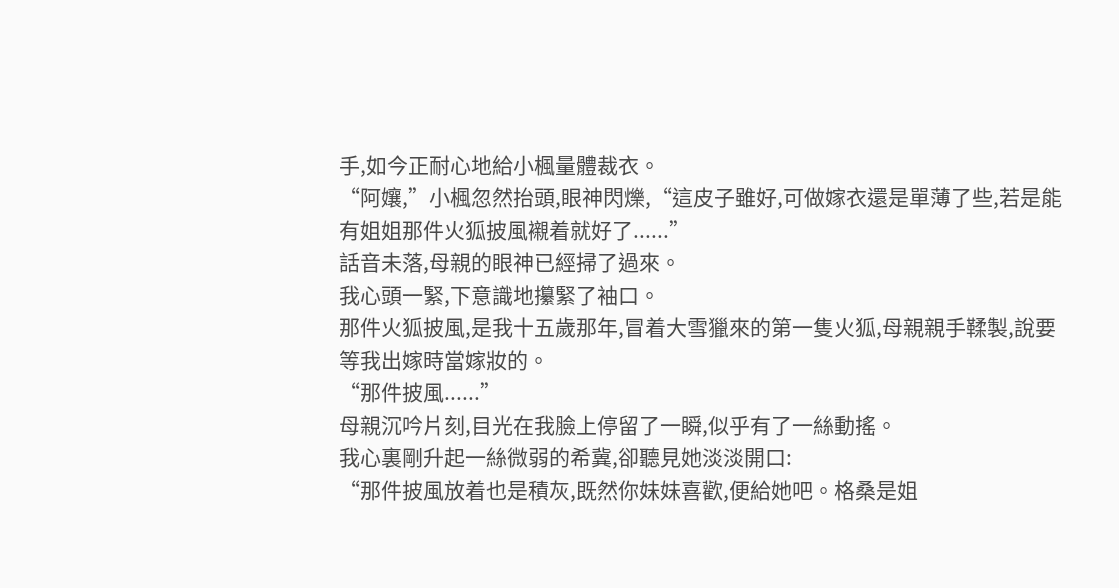手,如今正耐心地給小楓量體裁衣。
“阿孃,”小楓忽然抬頭,眼神閃爍,“這皮子雖好,可做嫁衣還是單薄了些,若是能有姐姐那件火狐披風襯着就好了......”
話音未落,母親的眼神已經掃了過來。
我心頭一緊,下意識地攥緊了袖口。
那件火狐披風,是我十五歲那年,冒着大雪獵來的第一隻火狐,母親親手鞣製,說要等我出嫁時當嫁妝的。
“那件披風......”
母親沉吟片刻,目光在我臉上停留了一瞬,似乎有了一絲動搖。
我心裏剛升起一絲微弱的希冀,卻聽見她淡淡開口:
“那件披風放着也是積灰,既然你妹妹喜歡,便給她吧。格桑是姐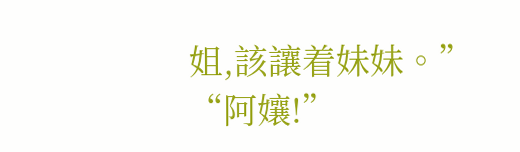姐,該讓着妹妹。”
“阿孃!”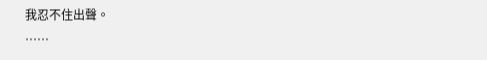我忍不住出聲。
……